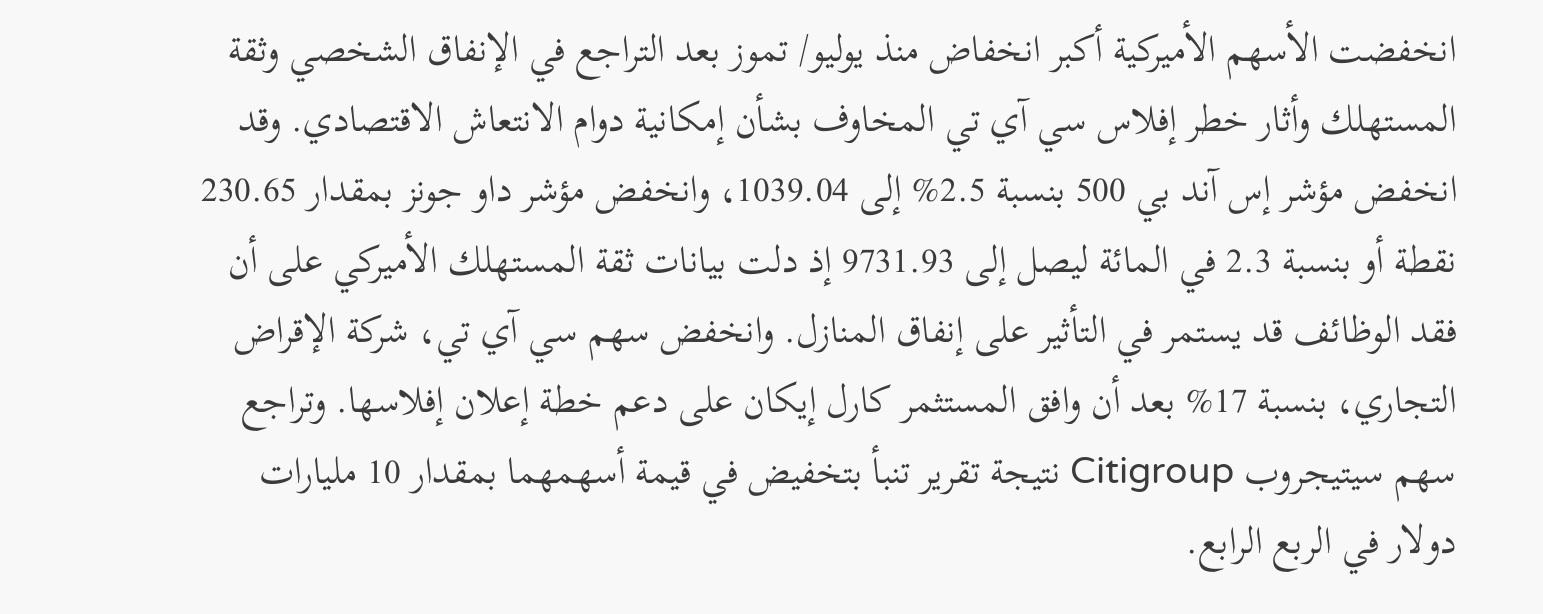انخفضت الأسهم الأميركية أكبر انخفاض منذ يوليو/ تموز بعد التراجع في الإنفاق الشخصي وثقة المستهلك وأثار خطر إفلاس سي آي تي المخاوف بشأن إمكانية دوام الانتعاش الاقتصادي. وقد انخفض مؤشر إس آند بي 500 بنسبة 2.5% إلى 1039.04، وانخفض مؤشر داو جونز بمقدار 230.65 نقطة أو بنسبة 2.3 في المائة ليصل إلى 9731.93 إذ دلت بيانات ثقة المستهلك الأميركي على أن فقد الوظائف قد يستمر في التأثير على إنفاق المنازل. وانخفض سهم سي آي تي، شركة الإقراض التجاري، بنسبة 17% بعد أن وافق المستثمر كارل إيكان على دعم خطة إعلان إفلاسها. وتراجع سهم سيتيجروب Citigroup نتيجة تقرير تنبأ بتخفيض في قيمة أسهمهما بمقدار 10 مليارات دولار في الربع الرابع.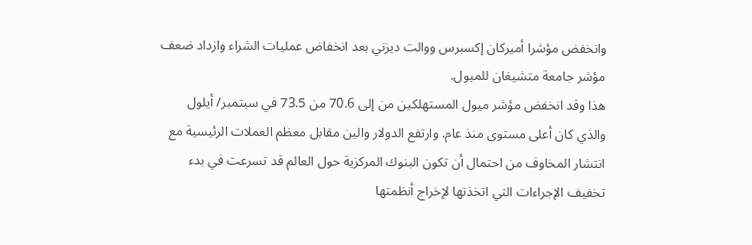وانخفض مؤشرا أميركان إكسبرس ووالت ديزني بعد انخفاض عمليات الشراء وازداد ضعف مؤشر جامعة متشيغان للميول.
هذا وقد انخفض مؤشر ميول المستهلكين من إلى 70.6 من 73.5 في سبتمبر/ أيلول والذي كان أعلى مستوى منذ عام. وارتفع الدولار والين مقابل معظم العملات الرئيسية مع انتشار المخاوف من احتمال أن تكون البنوك المركزية حول العالم قد تسرعت في بدء تخفيف الإجراءات التي اتخذتها لإخراج أنظمتها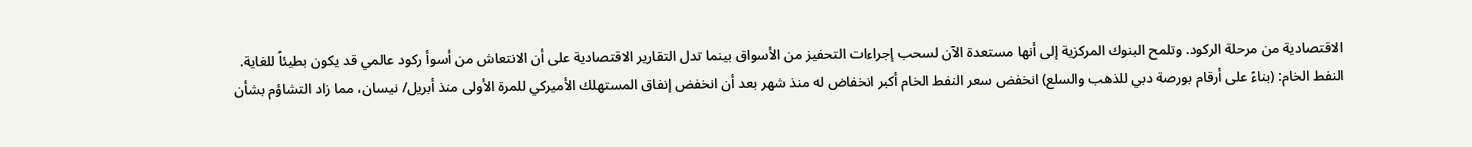الاقتصادية من مرحلة الركود. وتلمح البنوك المركزية إلى أنها مستعدة الآن لسحب إجراءات التحفيز من الأسواق بينما تدل التقارير الاقتصادية على أن الانتعاش من أسوأ ركود عالمي قد يكون بطيئاً للغاية.
النفط الخام: (بناءً على أرقام بورصة دبي للذهب والسلع) انخفض سعر النفط الخام أكبر انخفاض له منذ شهر بعد أن انخفض إنفاق المستهلك الأميركي للمرة الأولى منذ أبريل/ نيسان، مما زاد التشاؤم بشأن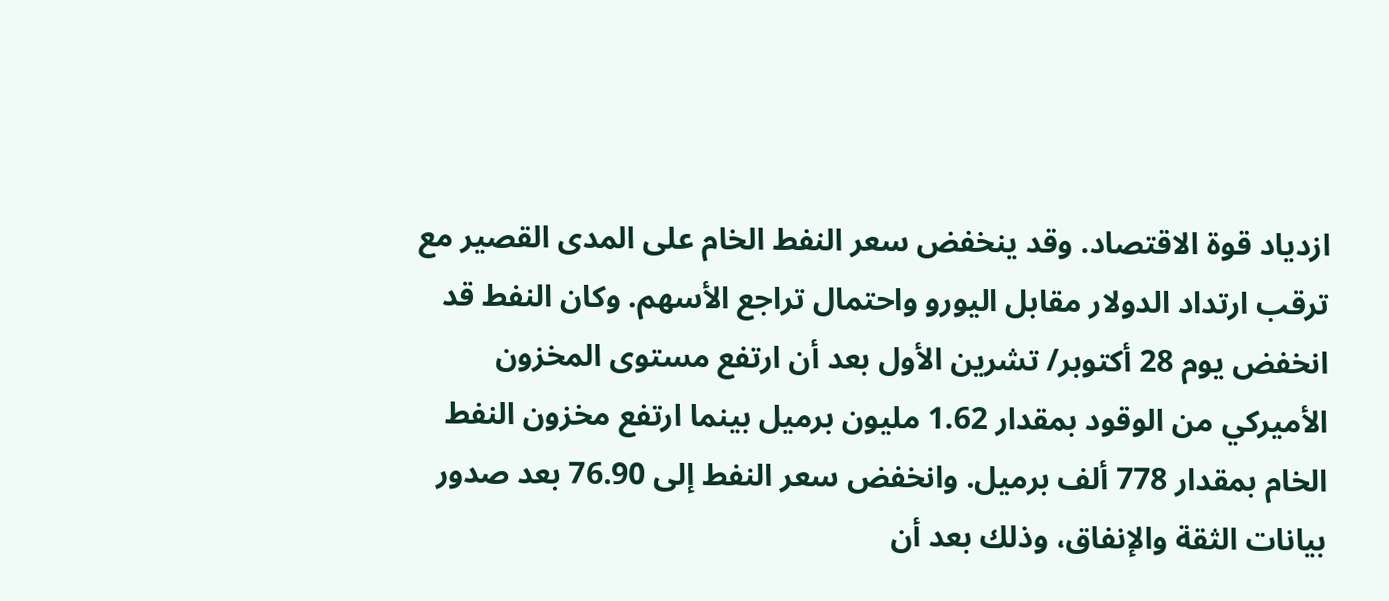ازدياد قوة الاقتصاد. وقد ينخفض سعر النفط الخام على المدى القصير مع ترقب ارتداد الدولار مقابل اليورو واحتمال تراجع الأسهم. وكان النفط قد انخفض يوم 28 أكتوبر/ تشرين الأول بعد أن ارتفع مستوى المخزون الأميركي من الوقود بمقدار 1.62 مليون برميل بينما ارتفع مخزون النفط الخام بمقدار 778 ألف برميل. وانخفض سعر النفط إلى 76.90 بعد صدور بيانات الثقة والإنفاق، وذلك بعد أن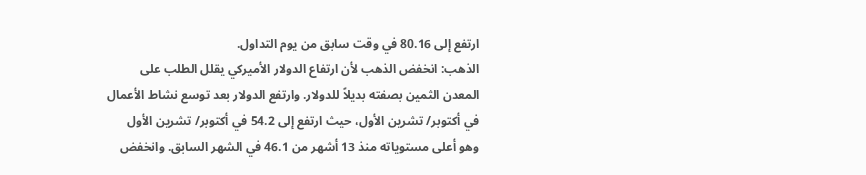ارتفع إلى 80.16 في وقت سابق من يوم التداول.
الذهب: انخفض الذهب لأن ارتفاع الدولار الأميركي يقلل الطلب على المعدن الثمين بصفته بديلاً للدولار. وارتفع الدولار بعد توسع نشاط الأعمال في أكتوبر/ تشرين الأول، حيث ارتفع إلى 54.2 في أكتوبر/ تشرين الأول وهو أعلى مستوياته منذ 13 أشهر من 46.1 في الشهر السابق. وانخفض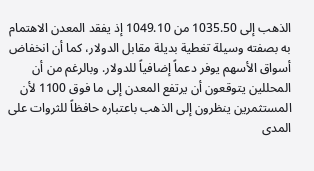الذهب إلى 1035.50 من 1049.10 إذ يفقد المعدن الاهتمام به بصفته وسيلة تغطية بديلة مقابل الدولار، كما أن انخفاض أسواق الأسهم يوفر دعماً إضافياً للدولار. وبالرغم من أن المحللين يتوقعون أن يرتفع المعدن إلى ما فوق 1100 لأن المستثمرين ينظرون إلى الذهب باعتباره حافظاً للثروات على المدى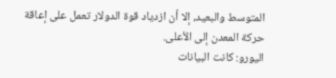المتوسط والبعيد، إلا أن ازدياد قوة الدولار تعمل على إعاقة حركة المعدن إلى الأعلى.
اليورو: كانت البيانات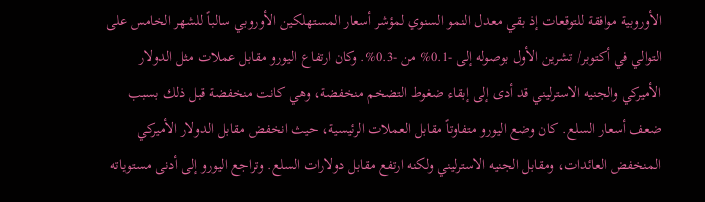الأوروبية موافقة للتوقعات إذ بقي معدل النمو السنوي لمؤشر أسعار المستهلكين الأوروبي سالباً للشهر الخامس على التوالي في أكتوبر/ تشرين الأول بوصوله إلى -0.1% من -0.3%. وكان ارتفاع اليورو مقابل عملات مثل الدولار الأميركي والجنيه الاسترليني قد أدى إلى إبقاء ضغوط التضخم منخفضة، وهي كانت منخفضة قبل ذلك بسبب ضعف أسعار السلع. كان وضع اليورو متفاوتاً مقابل العملات الرئيسية، حيث انخفض مقابل الدولار الأميركي المنخفض العائدات، ومقابل الجنيه الاسترليني ولكنه ارتفع مقابل دولارات السلع. وتراجع اليورو إلى أدنى مستوياته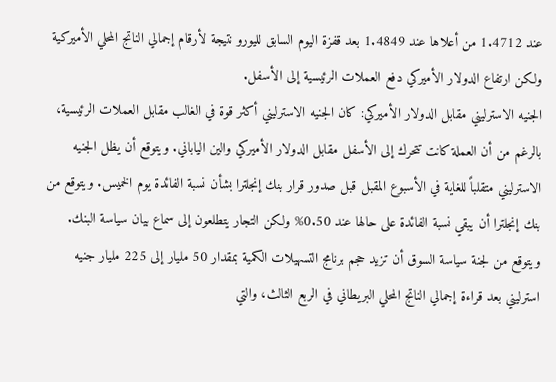عند 1.4712 من أعلاها عند 1.4849 بعد قفزة اليوم السابق لليورو نتيجة لأرقام إجمالي الناتج المحلي الأميركية ولكن ارتفاع الدولار الأميركي دفع العملات الرئيسية إلى الأسفل.
الجنيه الاسترليني مقابل الدولار الأميركي: كان الجنيه الاسترليني أكثر قوة في الغالب مقابل العملات الرئيسية، بالرغم من أن العملة كانت تتحرك إلى الأسفل مقابل الدولار الأميركي والين الياباني. ويتوقع أن يظل الجنيه الاسترليني متقلباً للغاية في الأسبوع المقبل قبل صدور قرار بنك إنجلترا بشأن نسبة الفائدة يوم الخميس. ويتوقع من بنك إنجلترا أن يبقي نسبة الفائدة على حالها عند 0.50% ولكن التجار يتطلعون إلى سماع بيان سياسة البنك. ويتوقع من لجنة سياسة السوق أن تزيد حجم برنامج التسهيلات الكمية بمقدار 50 مليار إلى 225 مليار جنيه استرليني بعد قراءة إجمالي الناتج المحلي البريطاني في الربع الثالث، والتي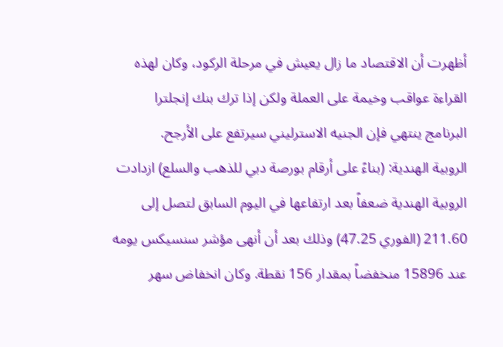أظهرت أن الاقتصاد ما زال يعيش في مرحلة الركود، وكان لهذه القراءة عواقب وخيمة على العملة ولكن إذا ترك بنك إنجلترا البرنامج ينتهي فإن الجنيه الاسترليني سيرتفع على الأرجح.
الروبية الهندية: (بناءً على أرقام بورصة دبي للذهب والسلع) ازدادت الروبية الهندية ضعفاً بعد ارتفاعها في اليوم السابق لتصل إلى 211.60 (الفوري 47.25) وذلك بعد أن أنهى مؤشر سنسيكس يومه عند 15896 منخفضاً بمقدار 156 نقطة. وكان انخفاض سهر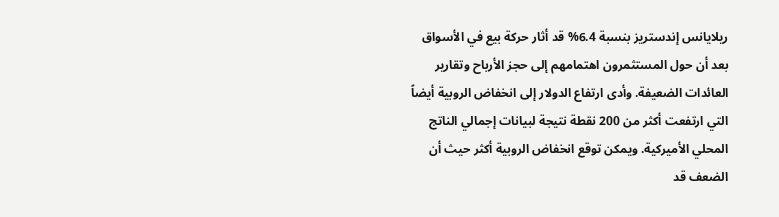ريلايانس إندستريز بنسبة 6.4% قد أثار حركة بيع في الأسواق بعد أن حول المستثمرون اهتمامهم إلى حجز الأرباح وتقارير العائدات الضعيفة. وأدى ارتفاع الدولار إلى انخفاض الروبية أيضاً التي ارتفعت أكثر من 200 نقطة نتيجة لبيانات إجمالي الناتج المحلي الأميركية. ويمكن توقع انخفاض الروبية أكثر حيث أن الضعف قد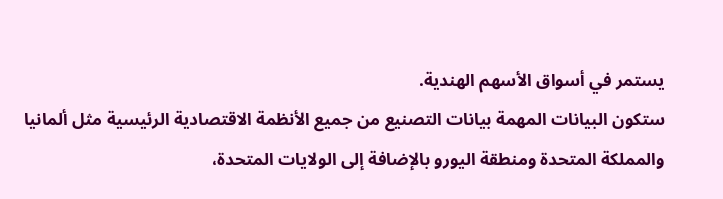يستمر في أسواق الأسهم الهندية.
ستكون البيانات المهمة بيانات التصنيع من جميع الأنظمة الاقتصادية الرئيسية مثل ألمانيا والمملكة المتحدة ومنطقة اليورو بالإضافة إلى الولايات المتحدة،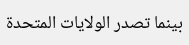بينما تصدر الولايات المتحدة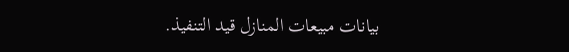بيانات مبيعات المنازل قيد التنفيذ.